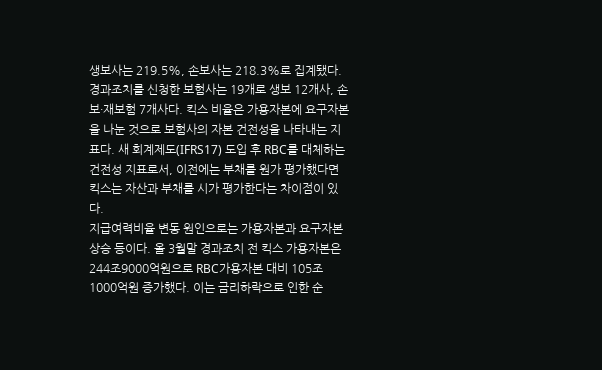생보사는 219.5%, 손보사는 218.3%로 집계됐다.
경과조치를 신청한 보험사는 19개로 생보 12개사, 손보·재보험 7개사다. 킥스 비율은 가용자본에 요구자본을 나눈 것으로 보험사의 자본 건전성을 나타내는 지표다. 새 회계제도(IFRS17) 도입 후 RBC를 대체하는 건전성 지표로서, 이전에는 부채를 원가 평가했다면 킥스는 자산과 부채를 시가 평가한다는 차이점이 있다.
지급여력비율 변동 원인으로는 가용자본과 요구자본 상승 등이다. 올 3월말 경과조치 전 킥스 가용자본은 244조9000억원으로 RBC가용자본 대비 105조1000억원 증가했다. 이는 금리하락으로 인한 순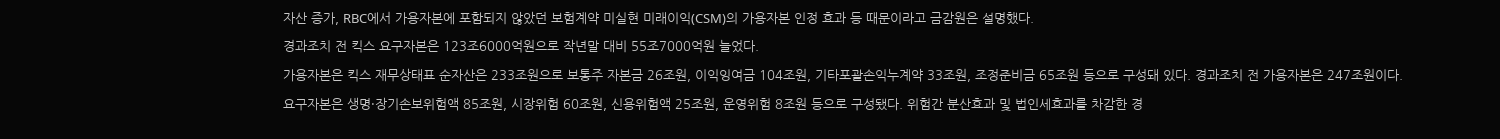자산 증가, RBC에서 가용자본에 포함되지 않았던 보험계약 미실현 미래이익(CSM)의 가용자본 인정 효과 등 때문이라고 금감원은 설명했다.
경과조치 전 킥스 요구자본은 123조6000억원으로 작년말 대비 55조7000억원 늘었다.
가용자본은 킥스 재무상태표 순자산은 233조원으로 보통주 자본금 26조원, 이익잉여금 104조원, 기타포괄손익누계약 33조원, 조정준비금 65조원 등으로 구성돼 있다. 경과조치 전 가용자본은 247조원이다.
요구자본은 생명·장기손보위험액 85조원, 시장위험 60조원, 신용위험액 25조원, 운영위험 8조원 등으로 구성됐다. 위험간 분산효과 및 법인세효과를 차감한 경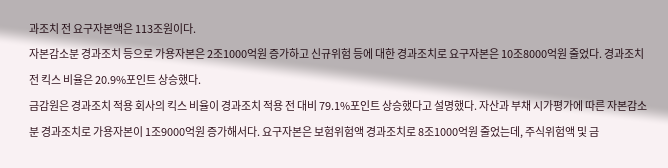과조치 전 요구자본액은 113조원이다.
자본감소분 경과조치 등으로 가용자본은 2조1000억원 증가하고 신규위험 등에 대한 경과조치로 요구자본은 10조8000억원 줄었다. 경과조치 전 킥스 비율은 20.9%포인트 상승했다.
금감원은 경과조치 적용 회사의 킥스 비율이 경과조치 적용 전 대비 79.1%포인트 상승했다고 설명했다. 자산과 부채 시가평가에 따른 자본감소분 경과조치로 가용자본이 1조9000억원 증가해서다. 요구자본은 보험위험액 경과조치로 8조1000억원 줄었는데, 주식위험액 및 금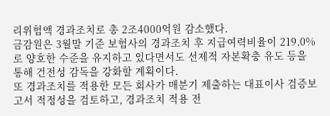리위험액 경과조치로 총 2조4000억원 감소했다.
금감원은 3월말 기준 보험사의 경과조치 후 지급여력비율이 219.0%로 양호한 수준을 유지하고 있다면서도 선제적 자본확충 유도 등을 통해 건전성 감독을 강화할 계획이다.
또 경과조치를 적용한 모든 회사가 매분기 제출하는 대표이사 검증보고서 적정성을 검토하고, 경과조치 적용 전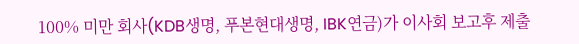100% 미만 회사(KDB생명, 푸본현대생명, IBK연금)가 이사회 보고후 제출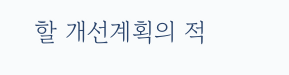할 개선계획의 적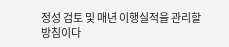정성 검토 및 매년 이행실적을 관리할 방침이다